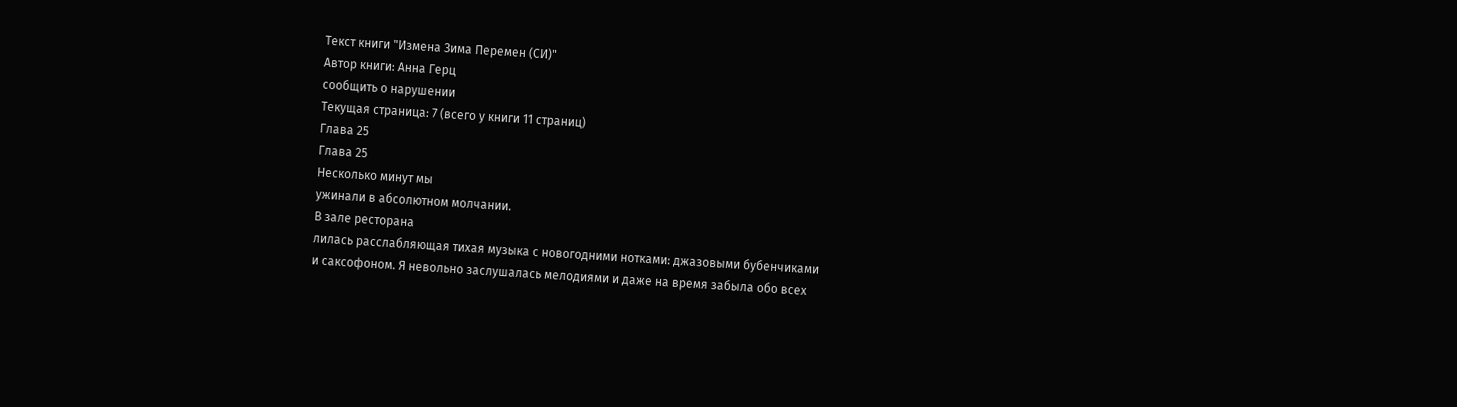Текст книги "Измена Зима Перемен (СИ)"
Автор книги: Анна Герц
сообщить о нарушении
Текущая страница: 7 (всего у книги 11 страниц)
Глава 25
Глава 25
Несколько минут мы
ужинали в абсолютном молчании.
В зале ресторана
лилась расслабляющая тихая музыка с новогодними нотками: джазовыми бубенчиками
и саксофоном. Я невольно заслушалась мелодиями и даже на время забыла обо всех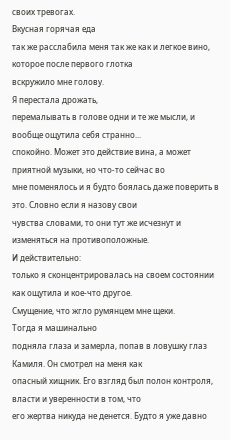своих тревогах.
Вкусная горячая еда
так же расслабила меня так же как и легкое вино, которое после первого глотка
вскружило мне голову.
Я перестала дрожать,
перемалывать в голове одни и те же мысли, и вообще ощутила себя странно...
спокойно. Может это действие вина, а может приятной музыки, но что-то сейчас во
мне поменялось и я будто боялась даже поверить в это. Словно если я назову свои
чувства словами, то они тут же исчезнут и изменяться на противоположные.
И действительно:
только я сконцентрировалась на своем состоянии как ощутила и кое-что другое.
Смущение, что жгло румянцем мне щеки.
Тогда я машинально
подняла глаза и замерла, попав в ловушку глаз Камиля. Он смотрел на меня как
опасный хищник. Его взгляд был полон контроля, власти и уверенности в том, что
его жертва никуда не денется. Будто я уже давно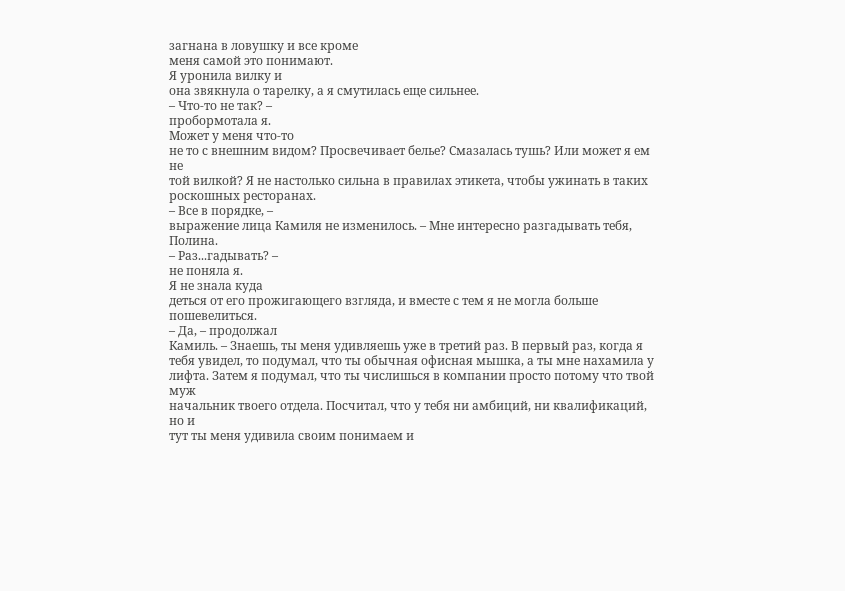загнана в ловушку и все кроме
меня самой это понимают.
Я уронила вилку и
она звякнула о тарелку, а я смутилась еще сильнее.
– Что-то не так? –
пробормотала я.
Может у меня что-то
не то с внешним видом? Просвечивает белье? Смазалась тушь? Или может я ем не
той вилкой? Я не настолько сильна в правилах этикета, чтобы ужинать в таких
роскошных ресторанах.
– Все в порядке, –
выражение лица Камиля не изменилось. – Мне интересно разгадывать тебя, Полина.
– Раз...гадывать? –
не поняла я.
Я не знала куда
деться от его прожигающего взгляда, и вместе с тем я не могла больше
пошевелиться.
– Да, – продолжал
Камиль. – Знаешь, ты меня удивляешь уже в третий раз. В первый раз, когда я
тебя увидел, то подумал, что ты обычная офисная мышка, а ты мне нахамила у
лифта. Затем я подумал, что ты числишься в компании просто потому что твой муж
начальник твоего отдела. Посчитал, что у тебя ни амбиций, ни квалификаций, но и
тут ты меня удивила своим понимаем и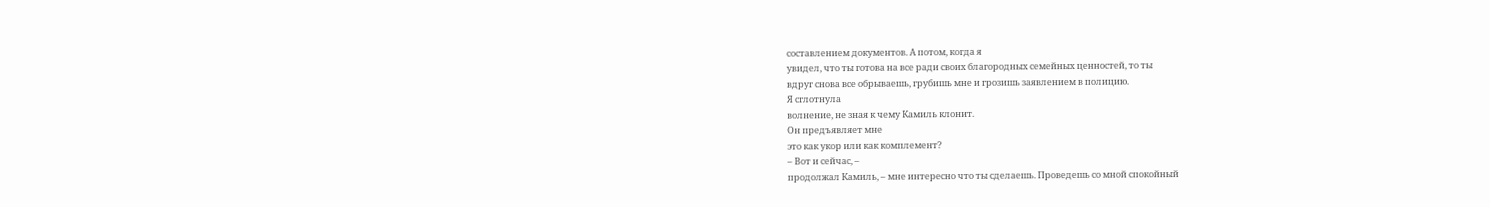составлением документов. А потом, когда я
увидел, что ты готова на все ради своих благородных семейных ценностей, то ты
вдруг снова все обрываешь, грубишь мне и грозишь заявлением в полицию.
Я сглотнула
волнение, не зная к чему Камиль клонит.
Он предъявляет мне
это как укор или как комплемент?
– Вот и сейчас, –
продолжал Камиль, – мне интересно что ты сделаешь. Проведешь со мной спокойный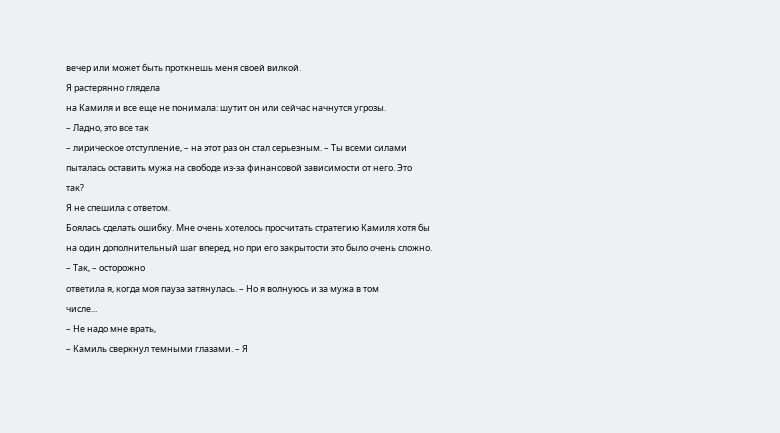вечер или может быть проткнешь меня своей вилкой.
Я растерянно глядела
на Камиля и все еще не понимала: шутит он или сейчас начнутся угрозы.
– Ладно, это все так
– лирическое отступление, – на этот раз он стал серьезным. – Ты всеми силами
пыталась оставить мужа на свободе из-за финансовой зависимости от него. Это
так?
Я не спешила с ответом.
Боялась сделать ошибку. Мне очень хотелось просчитать стратегию Камиля хотя бы
на один дополнительный шаг вперед, но при его закрытости это было очень сложно.
– Так, – осторожно
ответила я, когда моя пауза затянулась. – Но я волнуюсь и за мужа в том
числе...
– Не надо мне врать,
– Камиль сверкнул темными глазами. – Я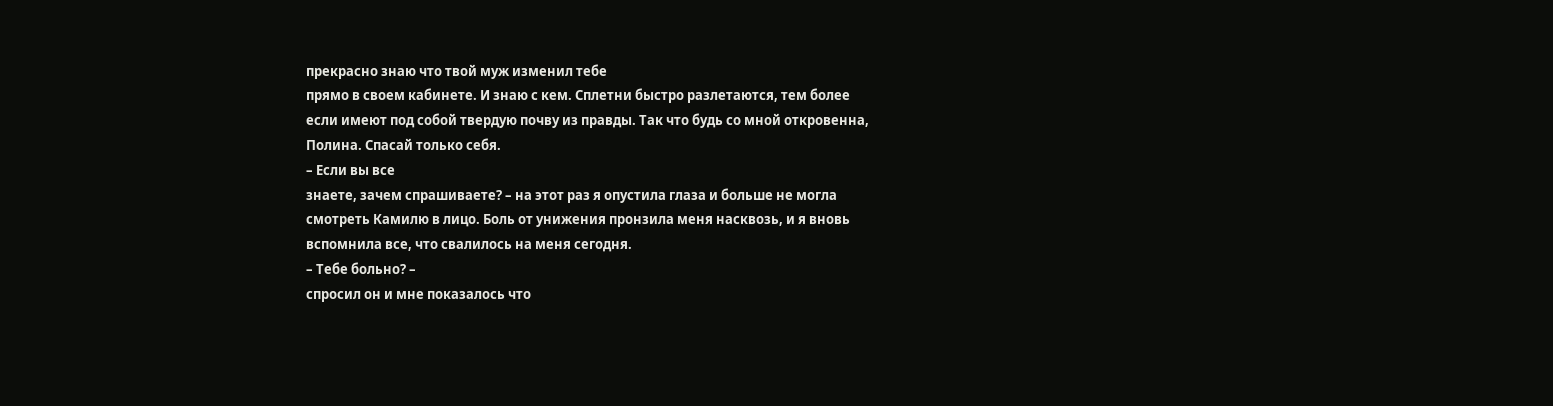прекрасно знаю что твой муж изменил тебе
прямо в своем кабинете. И знаю с кем. Сплетни быстро разлетаются, тем более
если имеют под собой твердую почву из правды. Так что будь со мной откровенна,
Полина. Спасай только себя.
– Если вы все
знаете, зачем спрашиваете? – на этот раз я опустила глаза и больше не могла
смотреть Камилю в лицо. Боль от унижения пронзила меня насквозь, и я вновь
вспомнила все, что свалилось на меня сегодня.
– Тебе больно? –
спросил он и мне показалось что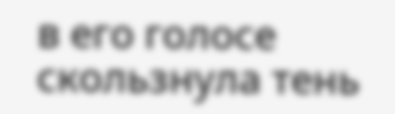в его голосе скользнула тень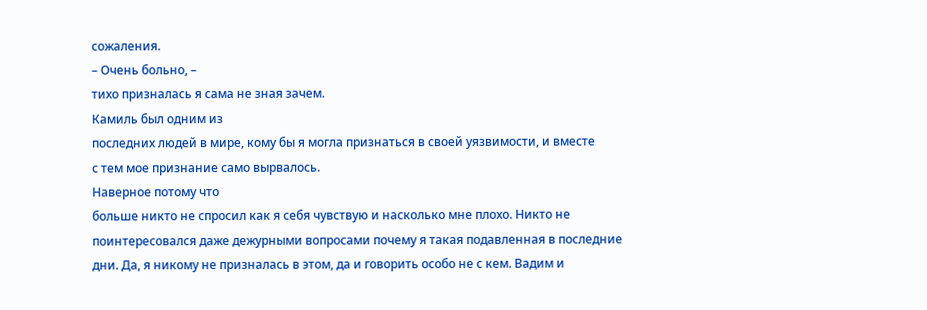сожаления.
– Очень больно, –
тихо призналась я сама не зная зачем.
Камиль был одним из
последних людей в мире, кому бы я могла признаться в своей уязвимости, и вместе
с тем мое признание само вырвалось.
Наверное потому что
больше никто не спросил как я себя чувствую и насколько мне плохо. Никто не
поинтересовался даже дежурными вопросами почему я такая подавленная в последние
дни. Да, я никому не призналась в этом, да и говорить особо не с кем. Вадим и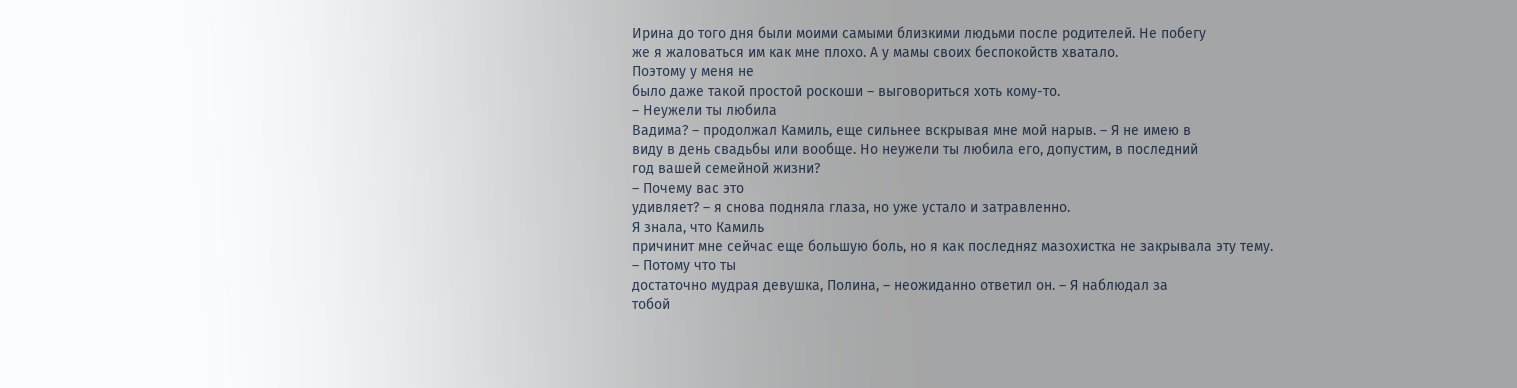Ирина до того дня были моими самыми близкими людьми после родителей. Не побегу
же я жаловаться им как мне плохо. А у мамы своих беспокойств хватало.
Поэтому у меня не
было даже такой простой роскоши – выговориться хоть кому-то.
– Неужели ты любила
Вадима? – продолжал Камиль, еще сильнее вскрывая мне мой нарыв. – Я не имею в
виду в день свадьбы или вообще. Но неужели ты любила его, допустим, в последний
год вашей семейной жизни?
– Почему вас это
удивляет? – я снова подняла глаза, но уже устало и затравленно.
Я знала, что Камиль
причинит мне сейчас еще большую боль, но я как последняz мазохистка не закрывала эту тему.
– Потому что ты
достаточно мудрая девушка, Полина, – неожиданно ответил он. – Я наблюдал за
тобой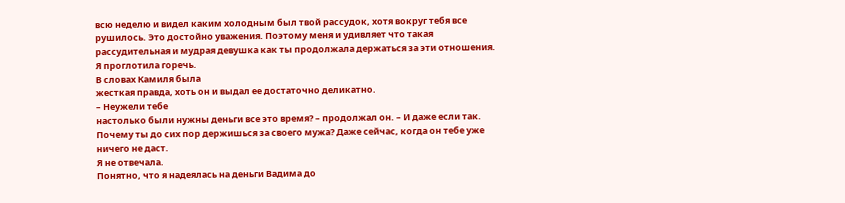всю неделю и видел каким холодным был твой рассудок, хотя вокруг тебя все
рушилось. Это достойно уважения. Поэтому меня и удивляет что такая
рассудительная и мудрая девушка как ты продолжала держаться за эти отношения.
Я проглотила горечь.
В словах Камиля была
жесткая правда, хоть он и выдал ее достаточно деликатно.
– Неужели тебе
настолько были нужны деньги все это время? – продолжал он. – И даже если так.
Почему ты до сих пор держишься за своего мужа? Даже сейчас, когда он тебе уже
ничего не даст.
Я не отвечала.
Понятно, что я надеялась на деньги Вадима до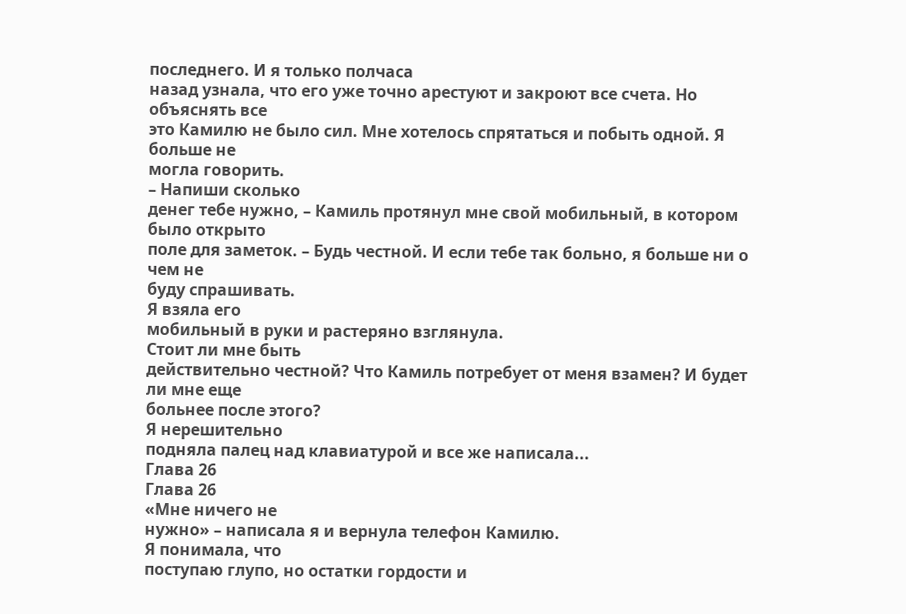последнего. И я только полчаса
назад узнала, что его уже точно арестуют и закроют все счета. Но объяснять все
это Камилю не было сил. Мне хотелось спрятаться и побыть одной. Я больше не
могла говорить.
– Напиши сколько
денег тебе нужно, – Камиль протянул мне свой мобильный, в котором было открыто
поле для заметок. – Будь честной. И если тебе так больно, я больше ни о чем не
буду спрашивать.
Я взяла его
мобильный в руки и растеряно взглянула.
Стоит ли мне быть
действительно честной? Что Камиль потребует от меня взамен? И будет ли мне еще
больнее после этого?
Я нерешительно
подняла палец над клавиатурой и все же написала...
Глава 26
Глава 26
«Мне ничего не
нужно» – написала я и вернула телефон Камилю.
Я понимала, что
поступаю глупо, но остатки гордости и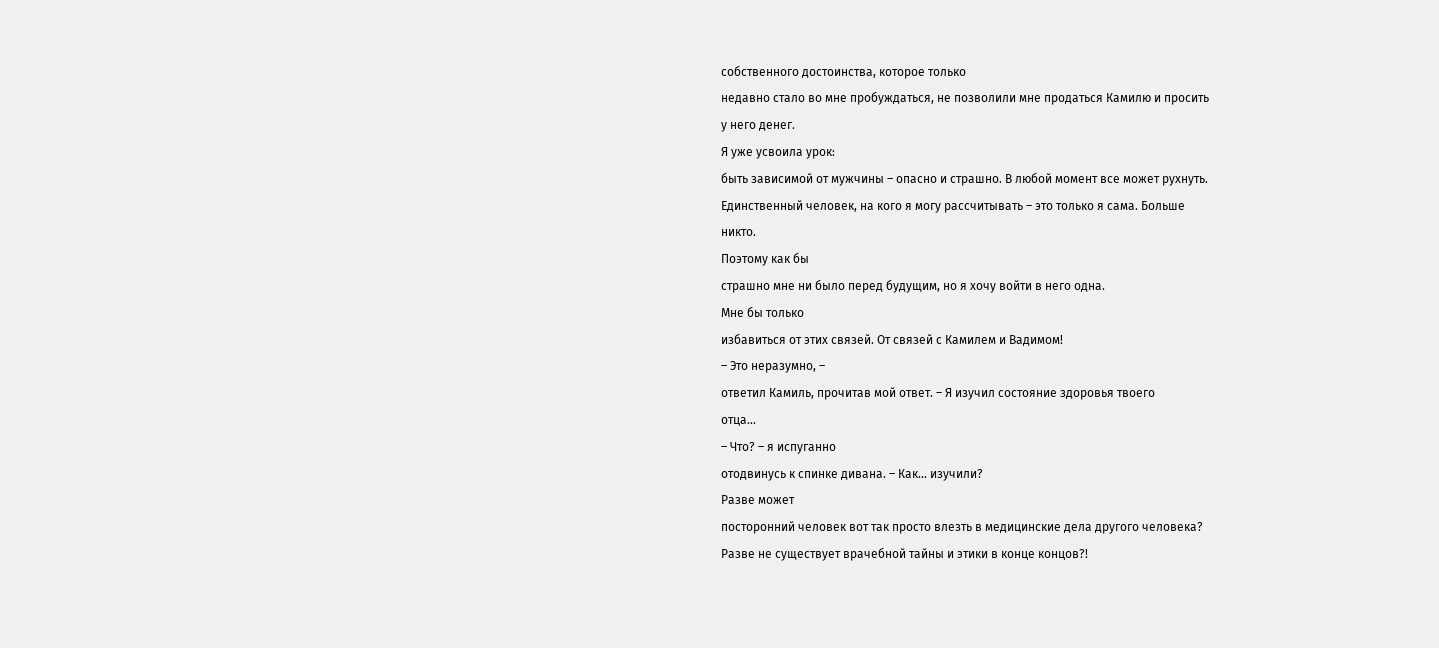собственного достоинства, которое только
недавно стало во мне пробуждаться, не позволили мне продаться Камилю и просить
у него денег.
Я уже усвоила урок:
быть зависимой от мужчины – опасно и страшно. В любой момент все может рухнуть.
Единственный человек, на кого я могу рассчитывать – это только я сама. Больше
никто.
Поэтому как бы
страшно мне ни было перед будущим, но я хочу войти в него одна.
Мне бы только
избавиться от этих связей. От связей с Камилем и Вадимом!
– Это неразумно, –
ответил Камиль, прочитав мой ответ. – Я изучил состояние здоровья твоего
отца...
– Что? – я испуганно
отодвинусь к спинке дивана. – Как... изучили?
Разве может
посторонний человек вот так просто влезть в медицинские дела другого человека?
Разве не существует врачебной тайны и этики в конце концов?!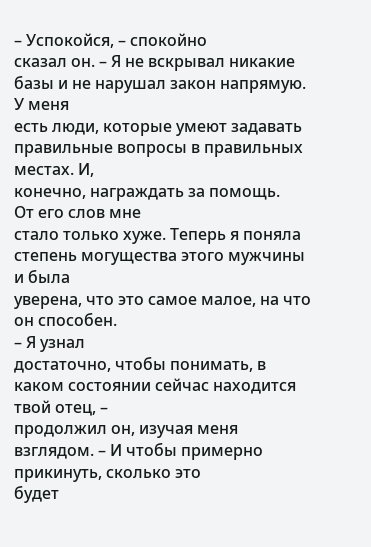– Успокойся, – спокойно
сказал он. – Я не вскрывал никакие базы и не нарушал закон напрямую. У меня
есть люди, которые умеют задавать правильные вопросы в правильных местах. И,
конечно, награждать за помощь.
От его слов мне
стало только хуже. Теперь я поняла степень могущества этого мужчины и была
уверена, что это самое малое, на что он способен.
– Я узнал
достаточно, чтобы понимать, в каком состоянии сейчас находится твой отец, –
продолжил он, изучая меня взглядом. – И чтобы примерно прикинуть, сколько это
будет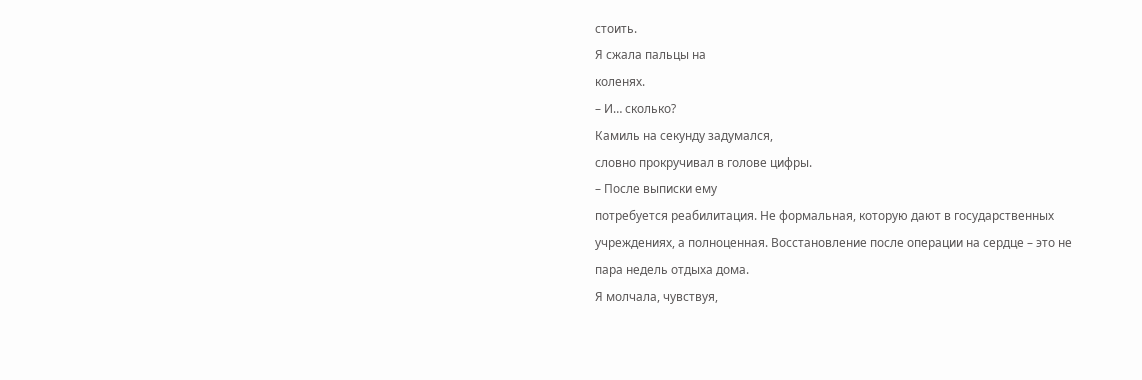стоить.
Я сжала пальцы на
коленях.
– И… сколько?
Камиль на секунду задумался,
словно прокручивал в голове цифры.
– После выписки ему
потребуется реабилитация. Не формальная, которую дают в государственных
учреждениях, а полноценная. Восстановление после операции на сердце – это не
пара недель отдыха дома.
Я молчала, чувствуя,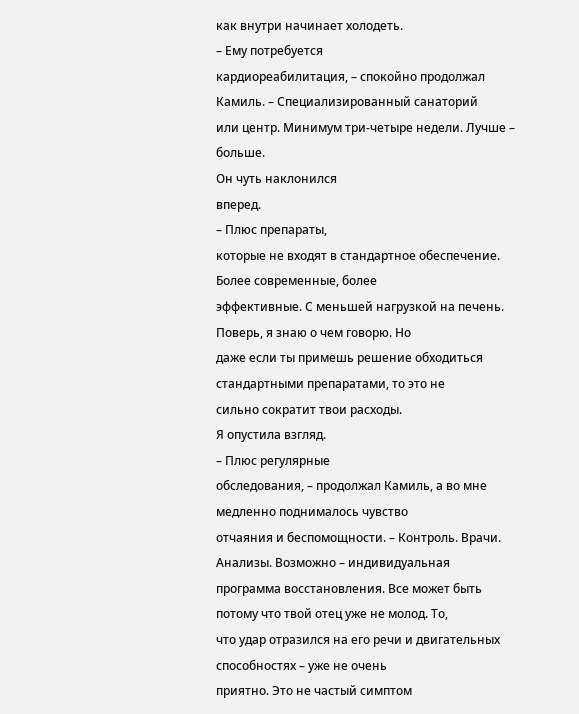как внутри начинает холодеть.
– Ему потребуется
кардиореабилитация, – спокойно продолжал Камиль. – Специализированный санаторий
или центр. Минимум три-четыре недели. Лучше – больше.
Он чуть наклонился
вперед.
– Плюс препараты,
которые не входят в стандартное обеспечение. Более современные, более
эффективные. С меньшей нагрузкой на печень. Поверь, я знаю о чем говорю. Но
даже если ты примешь решение обходиться стандартными препаратами, то это не
сильно сократит твои расходы.
Я опустила взгляд.
– Плюс регулярные
обследования, – продолжал Камиль, а во мне медленно поднималось чувство
отчаяния и беспомощности. – Контроль. Врачи. Анализы. Возможно – индивидуальная
программа восстановления. Все может быть потому что твой отец уже не молод. То,
что удар отразился на его речи и двигательных способностях – уже не очень
приятно. Это не частый симптом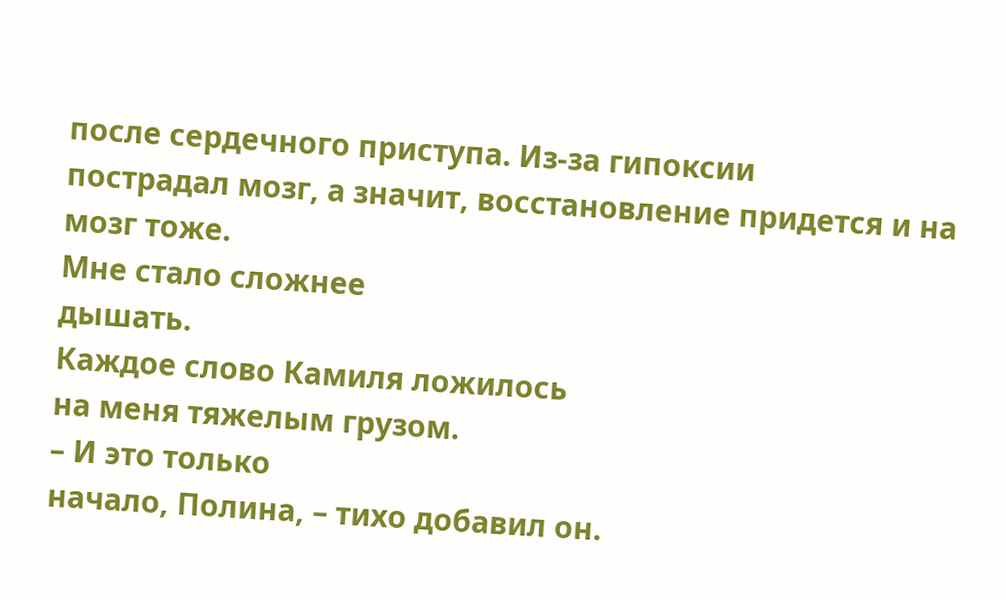после сердечного приступа. Из-за гипоксии
пострадал мозг, а значит, восстановление придется и на мозг тоже.
Мне стало сложнее
дышать.
Каждое слово Камиля ложилось
на меня тяжелым грузом.
– И это только
начало, Полина, – тихо добавил он.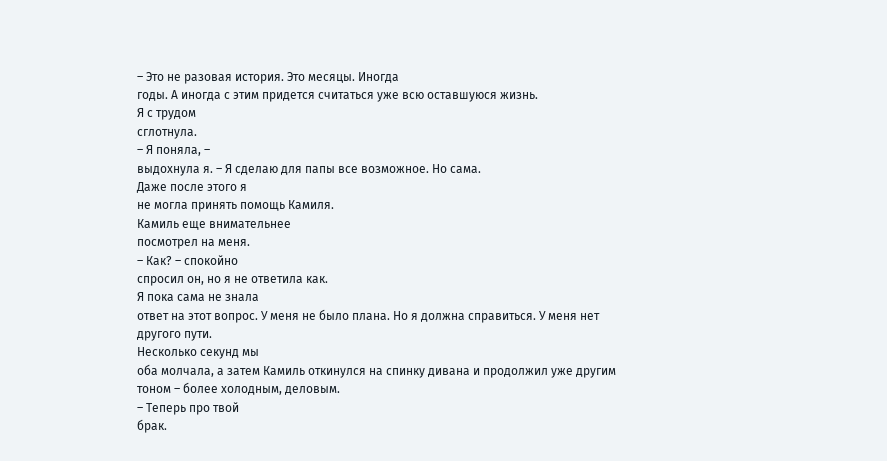– Это не разовая история. Это месяцы. Иногда
годы. А иногда с этим придется считаться уже всю оставшуюся жизнь.
Я с трудом
сглотнула.
– Я поняла, –
выдохнула я. – Я сделаю для папы все возможное. Но сама.
Даже после этого я
не могла принять помощь Камиля.
Камиль еще внимательнее
посмотрел на меня.
– Как? – спокойно
спросил он, но я не ответила как.
Я пока сама не знала
ответ на этот вопрос. У меня не было плана. Но я должна справиться. У меня нет
другого пути.
Несколько секунд мы
оба молчала, а затем Камиль откинулся на спинку дивана и продолжил уже другим
тоном – более холодным, деловым.
– Теперь про твой
брак.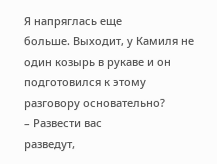Я напряглась еще
больше. Выходит, у Камиля не один козырь в рукаве и он подготовился к этому
разговору основательно?
– Развести вас
разведут,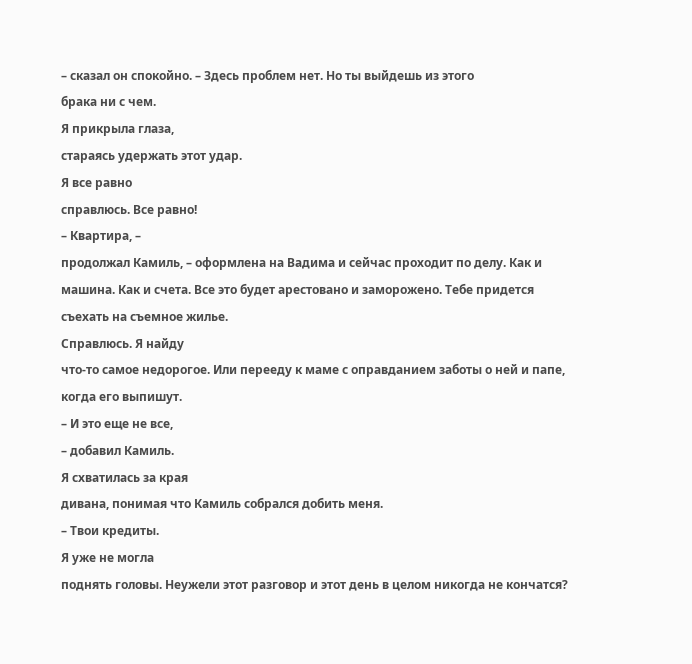– сказал он спокойно. – Здесь проблем нет. Но ты выйдешь из этого
брака ни с чем.
Я прикрыла глаза,
стараясь удержать этот удар.
Я все равно
справлюсь. Все равно!
– Квартира, –
продолжал Камиль, – оформлена на Вадима и сейчас проходит по делу. Как и
машина. Как и счета. Все это будет арестовано и заморожено. Тебе придется
съехать на съемное жилье.
Справлюсь. Я найду
что-то самое недорогое. Или перееду к маме с оправданием заботы о ней и папе,
когда его выпишут.
– И это еще не все,
– добавил Камиль.
Я схватилась за края
дивана, понимая что Камиль собрался добить меня.
– Твои кредиты.
Я уже не могла
поднять головы. Неужели этот разговор и этот день в целом никогда не кончатся?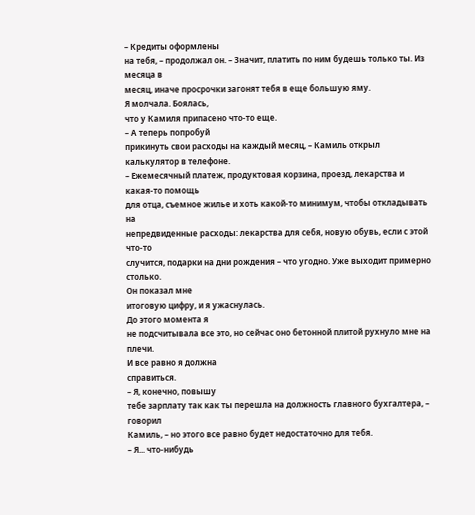– Кредиты оформлены
на тебя, – продолжал он. – Значит, платить по ним будешь только ты. Из месяца в
месяц, иначе просрочки загонят тебя в еще большую яму.
Я молчала. Боялась,
что у Камиля припасено что-то еще.
– А теперь попробуй
прикинуть свои расходы на каждый месяц, – Камиль открыл калькулятор в телефоне.
– Ежемесячный платеж, продуктовая корзина, проезд, лекарства и какая-то помощь
для отца, съемное жилье и хоть какой-то минимум, чтобы откладывать на
непредвиденные расходы: лекарства для себя, новую обувь, если с этой что-то
случится, подарки на дни рождения – что угодно. Уже выходит примерно столько.
Он показал мне
итоговую цифру, и я ужаснулась.
До этого момента я
не подсчитывала все это, но сейчас оно бетонной плитой рухнуло мне на плечи.
И все равно я должна
справиться.
– Я, конечно, повышу
тебе зарплату так как ты перешла на должность главного бухгалтера, – говорил
Камиль, – но этого все равно будет недостаточно для тебя.
– Я... что-нибудь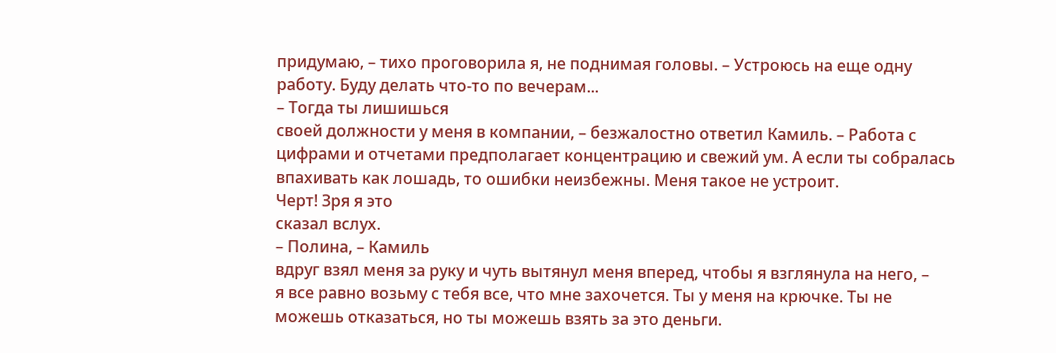придумаю, – тихо проговорила я, не поднимая головы. – Устроюсь на еще одну
работу. Буду делать что-то по вечерам...
– Тогда ты лишишься
своей должности у меня в компании, – безжалостно ответил Камиль. – Работа с
цифрами и отчетами предполагает концентрацию и свежий ум. А если ты собралась
впахивать как лошадь, то ошибки неизбежны. Меня такое не устроит.
Черт! Зря я это
сказал вслух.
– Полина, – Камиль
вдруг взял меня за руку и чуть вытянул меня вперед, чтобы я взглянула на него, –
я все равно возьму с тебя все, что мне захочется. Ты у меня на крючке. Ты не
можешь отказаться, но ты можешь взять за это деньги.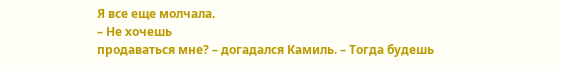Я все еще молчала.
– Не хочешь
продаваться мне? – догадался Камиль. – Тогда будешь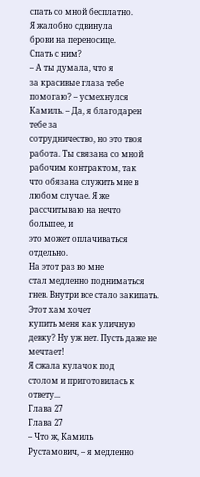спать со мной бесплатно.
Я жалобно сдвинула
брови на переносице.
Спать с ним?
– А ты думала, что я
за красивые глаза тебе помогаю? – усмехнулся Камиль. – Да, я благодарен тебе за
сотрудничество, но это твоя работа. Ты связана со мной рабочим контрактом, так
что обязана служить мне в любом случае. Я же рассчитываю на нечто большее, и
это может оплачиваться отдельно.
На этот раз во мне
стал медленно подниматься гнев. Внутри все стало закипать.
Этот хам хочет
купить меня как уличную девку? Ну уж нет. Пусть даже не мечтает!
Я сжала кулачок под
столом и приготовилась к ответу...
Глава 27
Глава 27
– Что ж, Камиль
Рустамович, – я медленно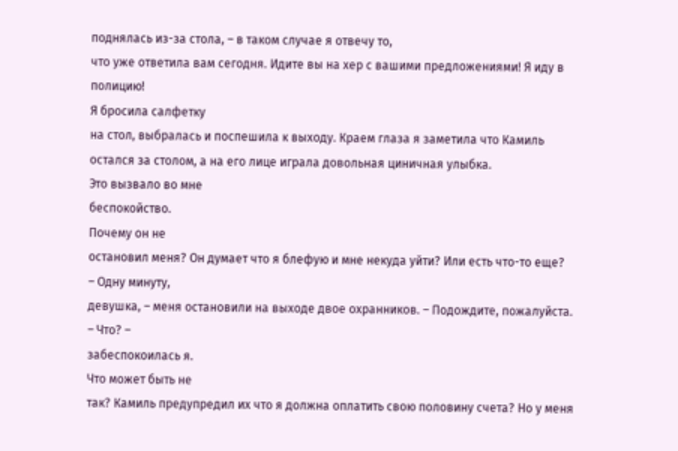поднялась из-за стола, – в таком случае я отвечу то,
что уже ответила вам сегодня. Идите вы на хер с вашими предложениями! Я иду в
полицию!
Я бросила салфетку
на стол, выбралась и поспешила к выходу. Краем глаза я заметила что Камиль
остался за столом, а на его лице играла довольная циничная улыбка.
Это вызвало во мне
беспокойство.
Почему он не
остановил меня? Он думает что я блефую и мне некуда уйти? Или есть что-то еще?
– Одну минуту,
девушка, – меня остановили на выходе двое охранников. – Подождите, пожалуйста.
– Что? –
забеспокоилась я.
Что может быть не
так? Камиль предупредил их что я должна оплатить свою половину счета? Но у меня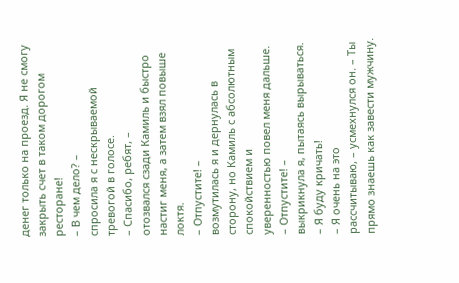денег только на проезд. Я не смогу закрыть счет в таком дорогом ресторане!
– В чем дело? –
спросила я с нескрываемой тревогой в голосе.
– Спасибо, ребят, –
отозвался сзади Камиль и быстро настиг меня, а затем взял повыше локтя.
– Отпустите! –
возмутилась я и дернулась в сторону, но Камиль с абсолютным спокойствием и
уверенностью повел меня дальше.
– Отпустите! –
выкрикнула я, пытаясь вырываться. – Я буду кричать!
– Я очень на это
рассчитываю, – усмехнулся он. – Ты прямо знаешь как завести мужчину.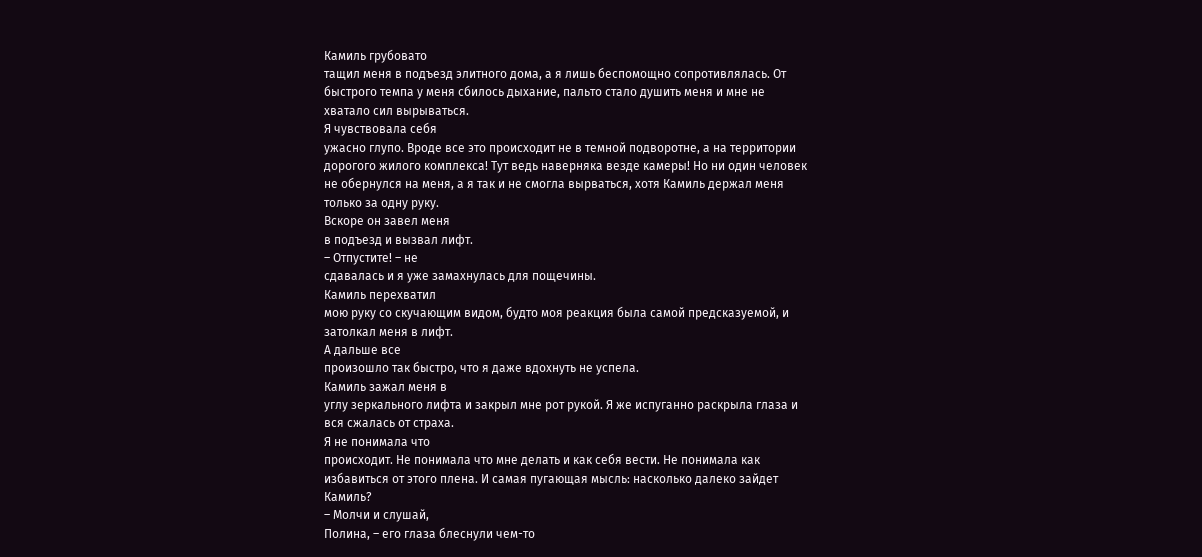Камиль грубовато
тащил меня в подъезд элитного дома, а я лишь беспомощно сопротивлялась. От
быстрого темпа у меня сбилось дыхание, пальто стало душить меня и мне не
хватало сил вырываться.
Я чувствовала себя
ужасно глупо. Вроде все это происходит не в темной подворотне, а на территории
дорогого жилого комплекса! Тут ведь наверняка везде камеры! Но ни один человек
не обернулся на меня, а я так и не смогла вырваться, хотя Камиль держал меня
только за одну руку.
Вскоре он завел меня
в подъезд и вызвал лифт.
– Отпустите! – не
сдавалась и я уже замахнулась для пощечины.
Камиль перехватил
мою руку со скучающим видом, будто моя реакция была самой предсказуемой, и
затолкал меня в лифт.
А дальше все
произошло так быстро, что я даже вдохнуть не успела.
Камиль зажал меня в
углу зеркального лифта и закрыл мне рот рукой. Я же испуганно раскрыла глаза и
вся сжалась от страха.
Я не понимала что
происходит. Не понимала что мне делать и как себя вести. Не понимала как
избавиться от этого плена. И самая пугающая мысль: насколько далеко зайдет
Камиль?
– Молчи и слушай,
Полина, – его глаза блеснули чем-то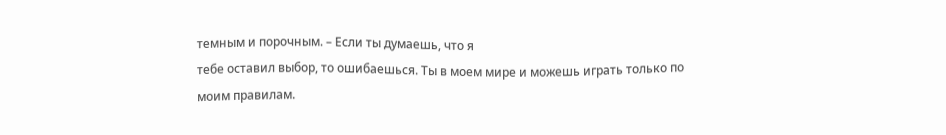темным и порочным. – Если ты думаешь, что я
тебе оставил выбор, то ошибаешься. Ты в моем мире и можешь играть только по
моим правилам.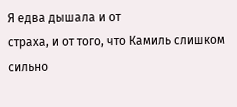Я едва дышала и от
страха, и от того, что Камиль слишком сильно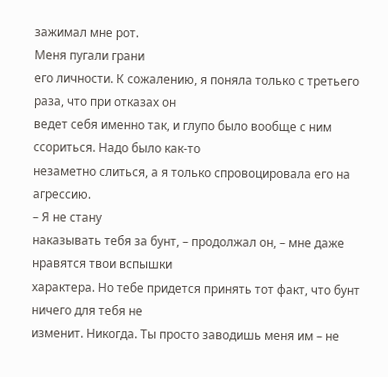зажимал мне рот.
Меня пугали грани
его личности. К сожалению, я поняла только с третьего раза, что при отказах он
ведет себя именно так, и глупо было вообще с ним ссориться. Надо было как-то
незаметно слиться, а я только спровоцировала его на агрессию.
– Я не стану
наказывать тебя за бунт, – продолжал он, – мне даже нравятся твои вспышки
характера. Но тебе придется принять тот факт, что бунт ничего для тебя не
изменит. Никогда. Ты просто заводишь меня им – не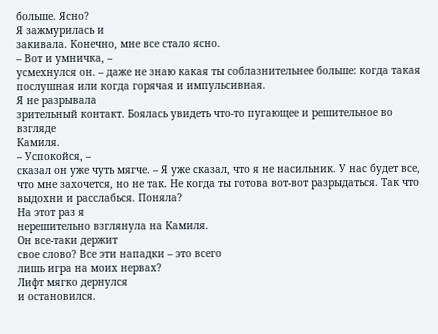больше. Ясно?
Я зажмурилась и
закивала. Конечно, мне все стало ясно.
– Вот и умничка, –
усмехнулся он. – даже не знаю какая ты соблазнительнее больше: когда такая
послушная или когда горячая и импульсивная.
Я не разрывала
зрительный контакт. Боялась увидеть что-то пугающее и решительное во взгляде
Камиля.
– Успокойся, –
сказал он уже чуть мягче. – Я уже сказал, что я не насильник. У нас будет все,
что мне захочется, но не так. Не когда ты готова вот-вот разрыдаться. Так что
выдохни и расслабься. Поняла?
На этот раз я
нерешительно взглянула на Камиля.
Он все-таки держит
свое слово? Все эти нападки – это всего
лишь игра на моих нервах?
Лифт мягко дернулся
и остановился.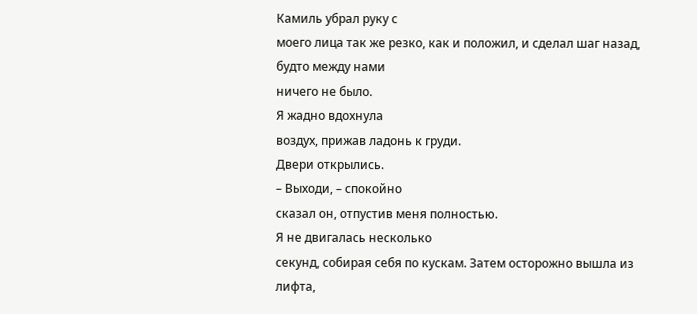Камиль убрал руку с
моего лица так же резко, как и положил, и сделал шаг назад, будто между нами
ничего не было.
Я жадно вдохнула
воздух, прижав ладонь к груди.
Двери открылись.
– Выходи, – спокойно
сказал он, отпустив меня полностью.
Я не двигалась несколько
секунд, собирая себя по кускам. Затем осторожно вышла из лифта,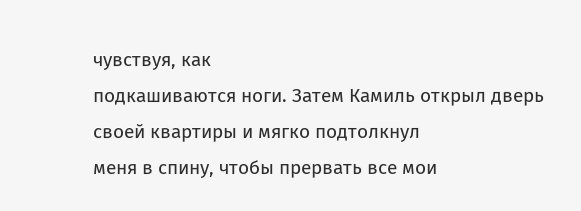чувствуя, как
подкашиваются ноги. Затем Камиль открыл дверь своей квартиры и мягко подтолкнул
меня в спину, чтобы прервать все мои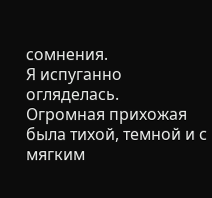сомнения.
Я испуганно
огляделась.
Огромная прихожая
была тихой, темной и с мягким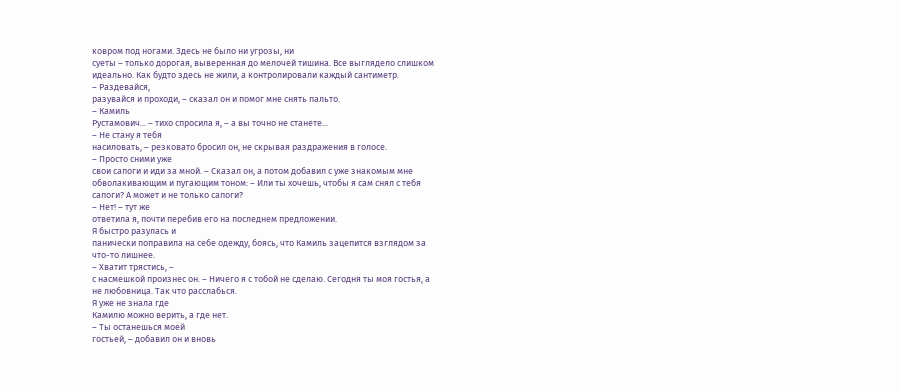ковром под ногами. Здесь не было ни угрозы, ни
суеты – только дорогая, выверенная до мелочей тишина. Все выглядело слишком
идеально. Как будто здесь не жили, а контролировали каждый сантиметр.
– Раздевайся,
разувайся и проходи, – сказал он и помог мне снять пальто.
– Камиль
Рустамович... – тихо спросила я, – а вы точно не станете...
– Не стану я тебя
насиловать, – резковато бросил он, не скрывая раздражения в голосе.
– Просто сними уже
свои сапоги и иди за мной. – Сказал он, а потом добавил с уже знакомым мне
обволакивающим и пугающим тоном: – Или ты хочешь, чтобы я сам снял с тебя
сапоги? А может и не только сапоги?
– Нет! – тут же
ответила я, почти перебив его на последнем предложении.
Я быстро разулась и
панически поправила на себе одежду, боясь, что Камиль зацепится взглядом за
что-то лишнее.
– Хватит трястись, –
с насмешкой произнес он. – Ничего я с тобой не сделаю. Сегодня ты моя гостья, а
не любовница. Так что расслабься.
Я уже не знала где
Камилю можно верить, а где нет.
– Ты останешься моей
гостьей, – добавил он и вновь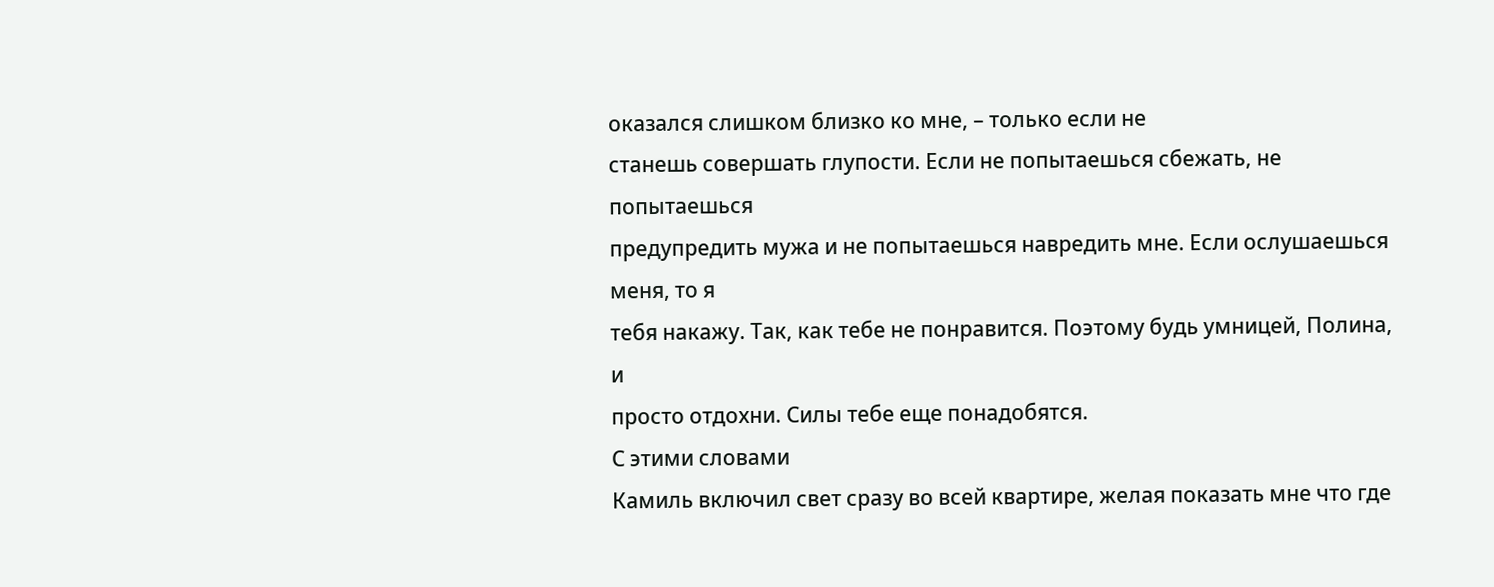оказался слишком близко ко мне, – только если не
станешь совершать глупости. Если не попытаешься сбежать, не попытаешься
предупредить мужа и не попытаешься навредить мне. Если ослушаешься меня, то я
тебя накажу. Так, как тебе не понравится. Поэтому будь умницей, Полина, и
просто отдохни. Силы тебе еще понадобятся.
С этими словами
Камиль включил свет сразу во всей квартире, желая показать мне что где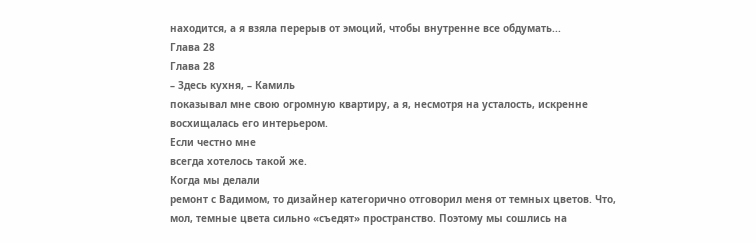находится, а я взяла перерыв от эмоций, чтобы внутренне все обдумать...
Глава 28
Глава 28
– Здесь кухня, – Камиль
показывал мне свою огромную квартиру, а я, несмотря на усталость, искренне
восхищалась его интерьером.
Если честно мне
всегда хотелось такой же.
Когда мы делали
ремонт с Вадимом, то дизайнер категорично отговорил меня от темных цветов. Что,
мол, темные цвета сильно «съедят» пространство. Поэтому мы сошлись на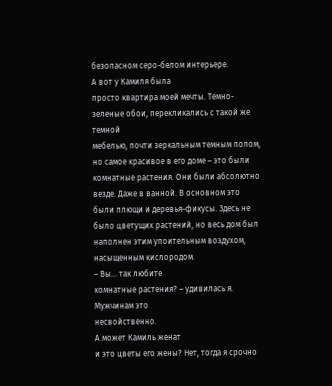безопасном серо-белом интерьере.
А вот у Камиля была
просто квартира моей мечты. Темно-зеленые обои, перекликались с такой же темной
мебелью, почти зеркальным темным полом, но самое красивое в его доме – это были
комнатные растения. Они были абсолютно везде. Даже в ванной. В основном это
были плющи и деревья-фикусы. Здесь не было цветущих растений, но весь дом был
наполнен этим упоительным воздухом, насыщенным кислородом.
– Вы... так любите
комнатные растения? – удивилась я.
Мужчинам это
несвойственно.
А может Камиль женат
и это цветы его жены? Нет, тогда я срочно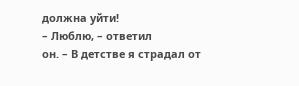должна уйти!
– Люблю, – ответил
он. – В детстве я страдал от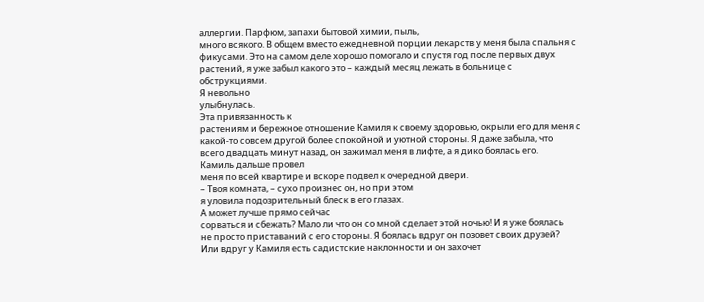аллергии. Парфюм, запахи бытовой химии, пыль,
много всякого. В общем вместо ежедневной порции лекарств у меня была спальня с
фикусами. Это на самом деле хорошо помогало и спустя год после первых двух
растений, я уже забыл какого это – каждый месяц лежать в больнице с
обструкциями.
Я невольно
улыбнулась.
Эта привязанность к
растениям и бережное отношение Камиля к своему здоровью, окрыли его для меня с
какой-то совсем другой более спокойной и уютной стороны. Я даже забыла, что
всего двадцать минут назад, он зажимал меня в лифте, а я дико боялась его.
Камиль дальше провел
меня по всей квартире и вскоре подвел к очередной двери.
– Твоя комната, – сухо произнес он, но при этом
я уловила подозрительный блеск в его глазах.
А может лучше прямо сейчас
сорваться и сбежать? Мало ли что он со мной сделает этой ночью! И я уже боялась
не просто приставаний с его стороны. Я боялась вдруг он позовет своих друзей?
Или вдруг у Камиля есть садистские наклонности и он захочет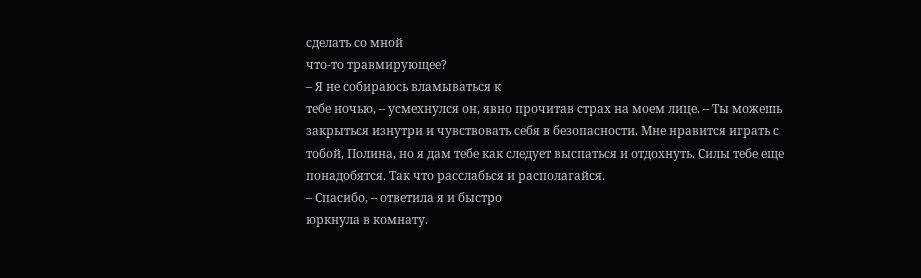сделать со мной
что-то травмирующее?
– Я не собираюсь вламываться к
тебе ночью, – усмехнулся он, явно прочитав страх на моем лице. – Ты можешь
закрыться изнутри и чувствовать себя в безопасности. Мне нравится играть с
тобой, Полина, но я дам тебе как следует выспаться и отдохнуть. Силы тебе еще
понадобятся. Так что расслабься и располагайся.
– Спасибо, – ответила я и быстро
юркнула в комнату.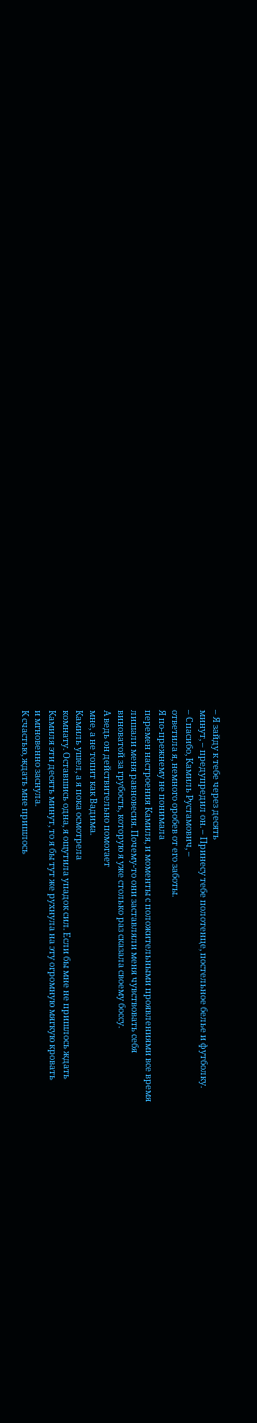– Я зайду к тебе через десять
минут, – предупредил он. – Принесу тебе полотенце, постельное белье и футболку.
– Спасибо, Камиль Рустамович, –
ответила я, немного оробев от его заботы.
Я по-прежнему не понимала
перемен настроения Камиля, и моменты с положительными проявлениями все время
лишали меня равновесия. Почему-то они заставляли меня чувствовать себя
виноватой за грубость, которую я уже столько раз сказала своему боссу.
А ведь он действительно помогает
мне, а не топит как Вадима.
Камиль ушел, а я пока осмотрела
комнату. Оставшись одна, я ощутила упадок сил. Если бы мне не пришлось ждать
Камиля эти десять минут, то я бы тут же рухнула на эту огромную мягкую кровать
и мгновенно заснула.
К счастью, ждать мне пришлось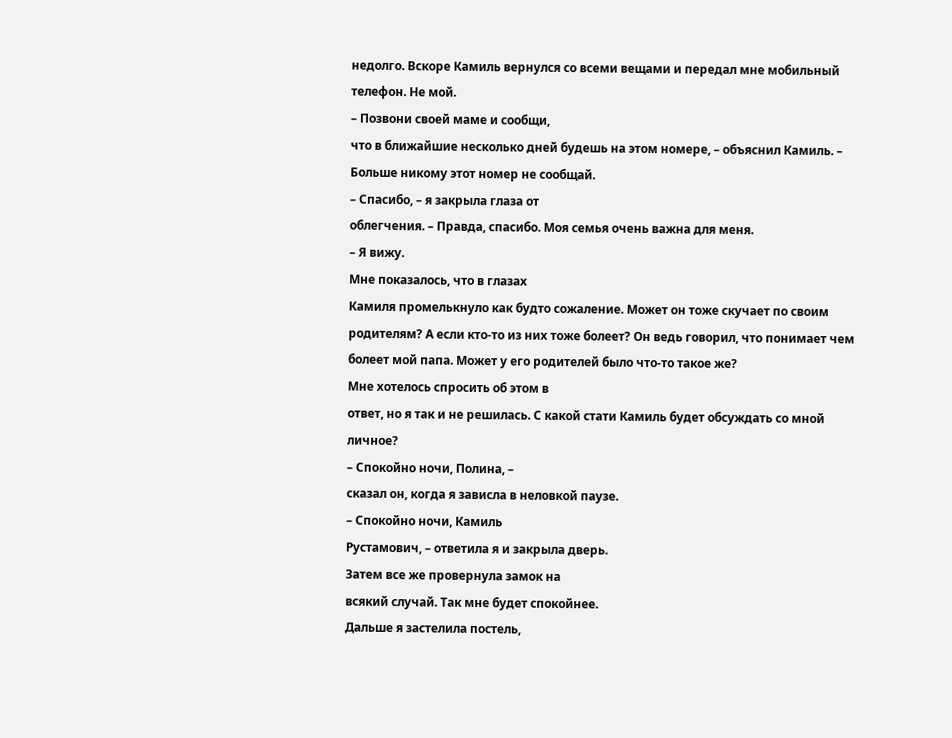недолго. Вскоре Камиль вернулся со всеми вещами и передал мне мобильный
телефон. Не мой.
– Позвони своей маме и сообщи,
что в ближайшие несколько дней будешь на этом номере, – объяснил Камиль. –
Больше никому этот номер не сообщай.
– Спасибо, – я закрыла глаза от
облегчения. – Правда, спасибо. Моя семья очень важна для меня.
– Я вижу.
Мне показалось, что в глазах
Камиля промелькнуло как будто сожаление. Может он тоже скучает по своим
родителям? А если кто-то из них тоже болеет? Он ведь говорил, что понимает чем
болеет мой папа. Может у его родителей было что-то такое же?
Мне хотелось спросить об этом в
ответ, но я так и не решилась. С какой стати Камиль будет обсуждать со мной
личное?
– Спокойно ночи, Полина, –
сказал он, когда я зависла в неловкой паузе.
– Спокойно ночи, Камиль
Рустамович, – ответила я и закрыла дверь.
Затем все же провернула замок на
всякий случай. Так мне будет спокойнее.
Дальше я застелила постель,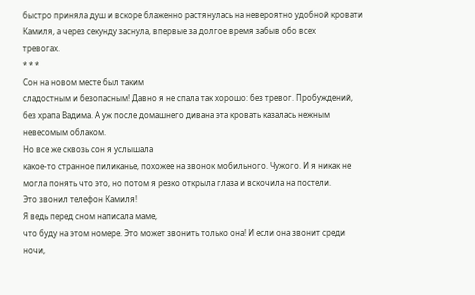быстро приняла душ и вскоре блаженно растянулась на невероятно удобной кровати
Камиля, а через секунду заснула, впервые за долгое время забыв обо всех
тревогах.
* * *
Сон на новом месте был таким
сладостным и безопасным! Давно я не спала так хорошо: без тревог. Пробуждений,
без храпа Вадима. А уж после домашнего дивана эта кровать казалась нежным
невесомым облаком.
Но все же сквозь сон я услышала
какое-то странное пиликанье, похожее на звонок мобильного. Чужого. И я никак не
могла понять что это, но потом я резко открыла глаза и вскочила на постели.
Это звонил телефон Камиля!
Я ведь перед сном написала маме,
что буду на этом номере. Это может звонить только она! И если она звонит среди
ночи,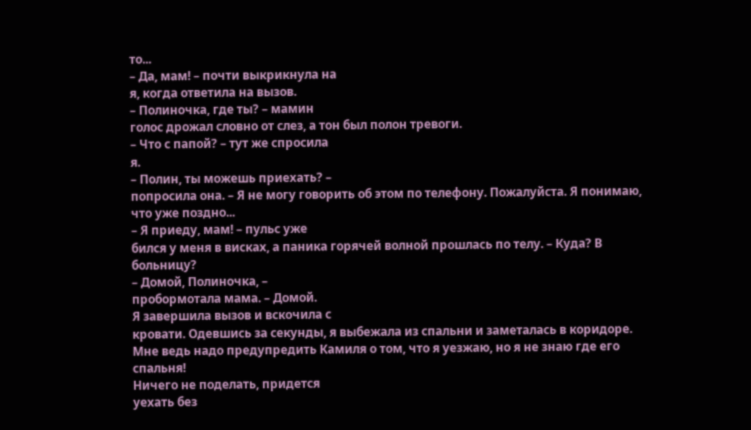то...
– Да, мам! – почти выкрикнула на
я, когда ответила на вызов.
– Полиночка, где ты? – мамин
голос дрожал словно от слез, а тон был полон тревоги.
– Что с папой? – тут же спросила
я.
– Полин, ты можешь приехать? –
попросила она. – Я не могу говорить об этом по телефону. Пожалуйста. Я понимаю,
что уже поздно...
– Я приеду, мам! – пульс уже
бился у меня в висках, а паника горячей волной прошлась по телу. – Куда? В
больницу?
– Домой, Полиночка, –
пробормотала мама. – Домой.
Я завершила вызов и вскочила с
кровати. Одевшись за секунды, я выбежала из спальни и заметалась в коридоре.
Мне ведь надо предупредить Камиля о том, что я уезжаю, но я не знаю где его
спальня!
Ничего не поделать, придется
уехать без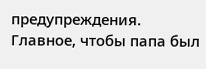предупреждения.
Главное, чтобы папа был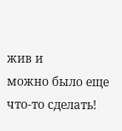жив и
можно было еще что-то сделать!